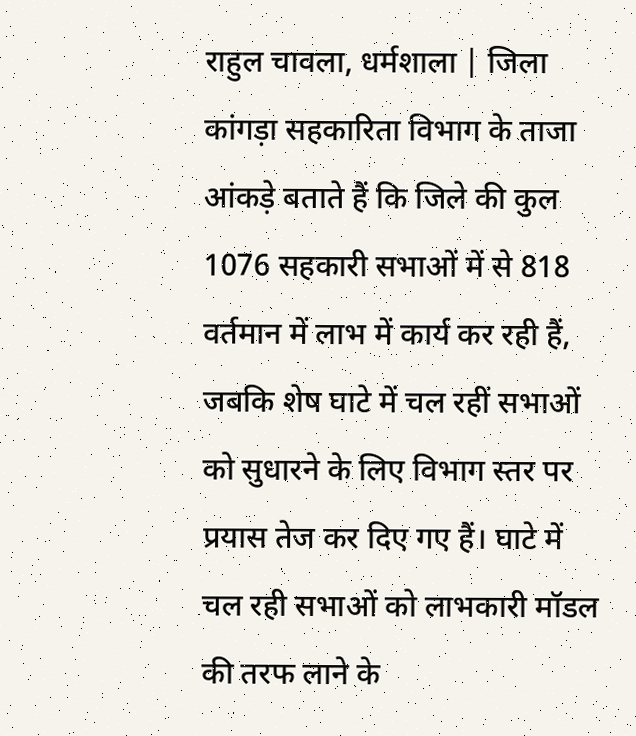राहुल चावला, धर्मशाला | जिला कांगड़ा सहकारिता विभाग के ताजा आंकड़े बताते हैं कि जिले की कुल 1076 सहकारी सभाओं में से 818 वर्तमान में लाभ में कार्य कर रही हैं, जबकि शेष घाटे में चल रहीं सभाओं को सुधारने के लिए विभाग स्तर पर प्रयास तेज कर दिए गए हैं। घाटे में चल रही सभाओं को लाभकारी मॉडल की तरफ लाने के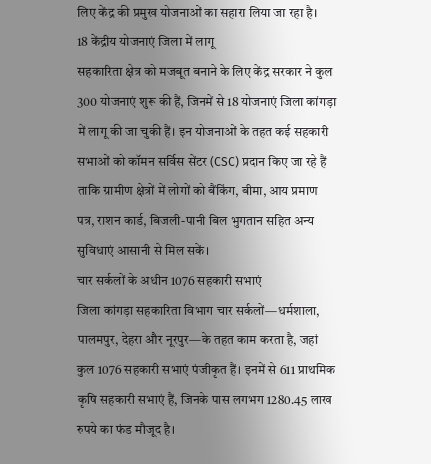लिए केंद्र की प्रमुख योजनाओं का सहारा लिया जा रहा है।
18 केंद्रीय योजनाएं जिला में लागू
सहकारिता क्षेत्र को मजबूत बनाने के लिए केंद्र सरकार ने कुल 300 योजनाएं शुरू की हैं, जिनमें से 18 योजनाएं जिला कांगड़ा में लागू की जा चुकी हैं। इन योजनाओं के तहत कई सहकारी सभाओं को कॉमन सर्विस सेंटर (CSC) प्रदान किए जा रहे हैं ताकि ग्रामीण क्षेत्रों में लोगों को बैंकिंग, बीमा, आय प्रमाण पत्र, राशन कार्ड, बिजली-पानी बिल भुगतान सहित अन्य सुविधाएं आसानी से मिल सकें।
चार सर्कलों के अधीन 1076 सहकारी सभाएं
जिला कांगड़ा सहकारिता विभाग चार सर्कलों—धर्मशाला, पालमपुर, देहरा और नूरपुर—के तहत काम करता है, जहां कुल 1076 सहकारी सभाएं पंजीकृत हैं। इनमें से 611 प्राथमिक कृषि सहकारी सभाएं हैं, जिनके पास लगभग 1280.45 लाख रुपये का फंड मौजूद है।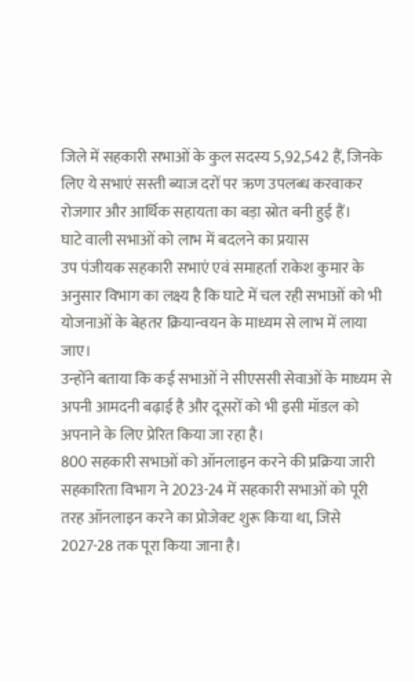जिले में सहकारी सभाओं के कुल सदस्य 5,92,542 हैं, जिनके लिए ये सभाएं सस्ती ब्याज दरों पर ऋण उपलब्ध करवाकर रोजगार और आर्थिक सहायता का बड़ा स्रोत बनी हुई हैं।
घाटे वाली सभाओं को लाभ में बदलने का प्रयास
उप पंजीयक सहकारी सभाएं एवं समाहर्ता राकेश कुमार के अनुसार विभाग का लक्ष्य है कि घाटे में चल रही सभाओं को भी योजनाओं के बेहतर क्रियान्वयन के माध्यम से लाभ में लाया जाए।
उन्होंने बताया कि कई सभाओं ने सीएससी सेवाओं के माध्यम से अपनी आमदनी बढ़ाई है और दूसरों को भी इसी मॉडल को अपनाने के लिए प्रेरित किया जा रहा है।
800 सहकारी सभाओं को ऑनलाइन करने की प्रक्रिया जारी
सहकारिता विभाग ने 2023-24 में सहकारी सभाओं को पूरी तरह ऑनलाइन करने का प्रोजेक्ट शुरू किया था, जिसे 2027-28 तक पूरा किया जाना है।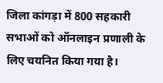जिला कांगड़ा में 800 सहकारी सभाओं को ऑनलाइन प्रणाली के लिए चयनित किया गया है।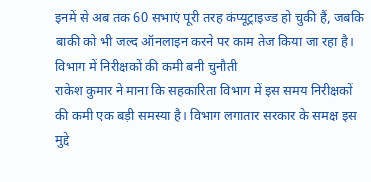इनमें से अब तक 60 सभाएं पूरी तरह कंप्यूट्राइज्ड हो चुकी हैं, जबकि बाकी को भी जल्द ऑनलाइन करने पर काम तेज किया जा रहा है।
विभाग में निरीक्षकों की कमी बनी चुनौती
राकेश कुमार ने माना कि सहकारिता विभाग में इस समय निरीक्षकों की कमी एक बड़ी समस्या है। विभाग लगातार सरकार के समक्ष इस मुद्दे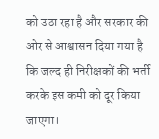को उठा रहा है और सरकार की ओर से आश्वासन दिया गया है कि जल्द ही निरीक्षकों की भर्ती करके इस कमी को दूर किया जाएगा।